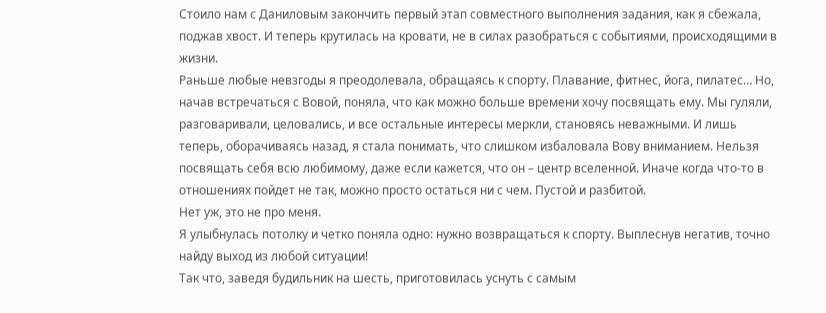Стоило нам с Даниловым закончить первый этап совместного выполнения задания, как я сбежала, поджав хвост. И теперь крутилась на кровати, не в силах разобраться с событиями, происходящими в жизни.
Раньше любые невзгоды я преодолевала, обращаясь к спорту. Плавание, фитнес, йога, пилатес… Но, начав встречаться с Вовой, поняла, что как можно больше времени хочу посвящать ему. Мы гуляли, разговаривали, целовались, и все остальные интересы меркли, становясь неважными. И лишь теперь, оборачиваясь назад, я стала понимать, что слишком избаловала Вову вниманием. Нельзя посвящать себя всю любимому, даже если кажется, что он – центр вселенной. Иначе когда что-то в отношениях пойдет не так, можно просто остаться ни с чем. Пустой и разбитой.
Нет уж, это не про меня.
Я улыбнулась потолку и четко поняла одно: нужно возвращаться к спорту. Выплеснув негатив, точно найду выход из любой ситуации!
Так что, заведя будильник на шесть, приготовилась уснуть с самым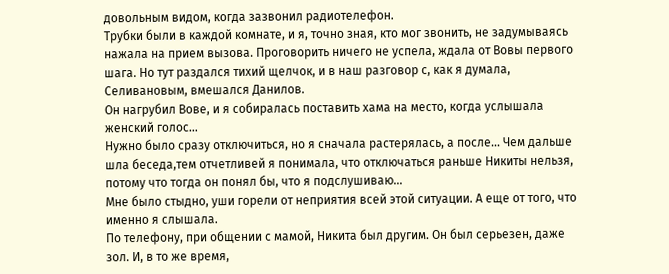довольным видом, когда зазвонил радиотелефон.
Трубки были в каждой комнате, и я, точно зная, кто мог звонить, не задумываясь нажала на прием вызова. Проговорить ничего не успела, ждала от Вовы первого шага. Но тут раздался тихий щелчок, и в наш разговор с, как я думала, Селивановым, вмешался Данилов.
Он нагрубил Вове, и я собиралась поставить хама на место, когда услышала женский голос…
Нужно было сразу отключиться, но я сначала растерялась, а после… Чем дальше шла беседа,тем отчетливей я понимала, что отключаться раньше Никиты нельзя, потому что тогда он понял бы, что я подслушиваю…
Мне было стыдно, уши горели от неприятия всей этой ситуации. А еще от того, что именно я слышала.
По телефону, при общении с мамой, Никита был другим. Он был серьезен, даже зол. И, в то же время,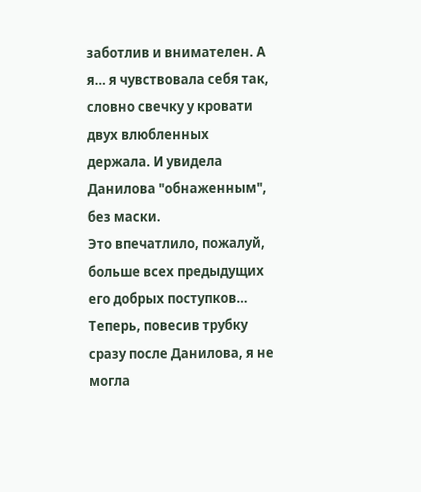заботлив и внимателен. А я… я чувствовала себя так, словно свечку у кровати двух влюбленных держала. И увидела Данилова "обнаженным", без маски.
Это впечатлило, пожалуй, больше всех предыдущих его добрых поступков…
Теперь, повесив трубку сразу после Данилова, я не могла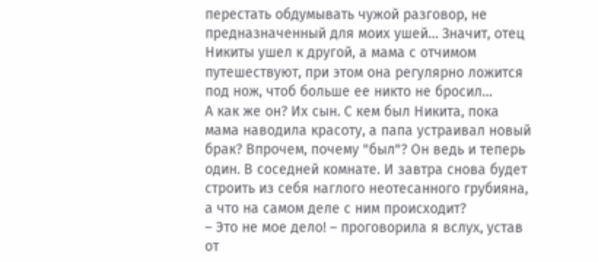перестать обдумывать чужой разговор, не предназначенный для моих ушей… Значит, отец Никиты ушел к другой, а мама с отчимом путешествуют, при этом она регулярно ложится под нож, чтоб больше ее никто не бросил…
А как же он? Их сын. С кем был Никита, пока мама наводила красоту, а папа устраивал новый брак? Впрочем, почему "был"? Он ведь и теперь один. В соседней комнате. И завтра снова будет строить из себя наглого неотесанного грубияна, а что на самом деле с ним происходит?
– Это не мое дело! – проговорила я вслух, устав от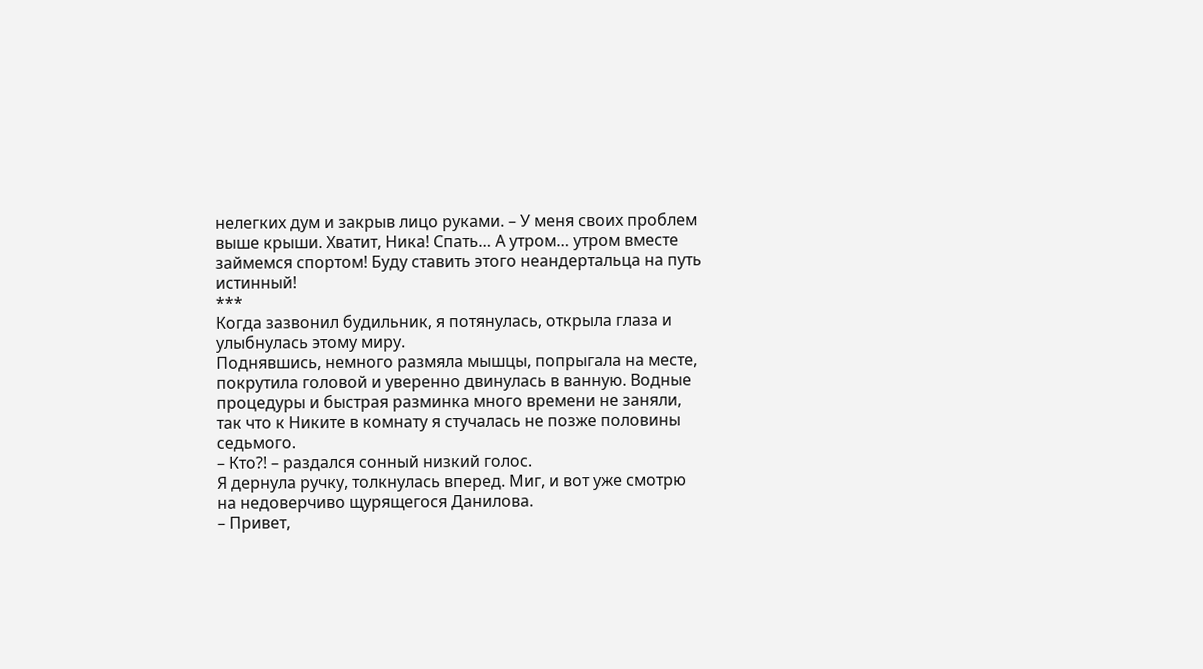нелегких дум и закрыв лицо руками. – У меня своих проблем выше крыши. Хватит, Ника! Спать… А утром… утром вместе займемся спортом! Буду ставить этого неандертальца на путь истинный!
***
Когда зазвонил будильник, я потянулась, открыла глаза и улыбнулась этому миру.
Поднявшись, немного размяла мышцы, попрыгала на месте, покрутила головой и уверенно двинулась в ванную. Водные процедуры и быстрая разминка много времени не заняли, так что к Никите в комнату я стучалась не позже половины седьмого.
– Кто?! – раздался сонный низкий голос.
Я дернула ручку, толкнулась вперед. Миг, и вот уже смотрю на недоверчиво щурящегося Данилова.
– Привет,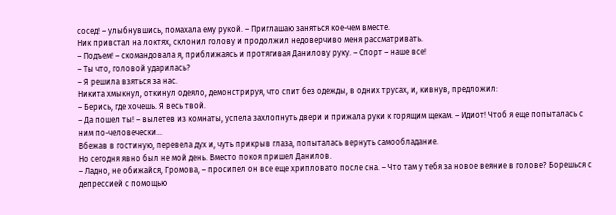сосед! – улыбнувшись, помахала ему рукой. – Приглашаю заняться кое-чем вместе.
Ник привстал на локтях, склонил голову и продолжил недоверчиво меня рассматривать.
– Подъем! – скомандовала я, приближаясь и протягивая Данилову руку. – Спорт – наше все!
– Ты что, головой ударилась?
– Я решила взяться за нас.
Никита хмыкнул, откинул одеяло, демонстрируя, что спит без одежды, в одних трусах, и, кивнув, предложил:
– Берись, где хочешь. Я весь твой.
– Да пошел ты! – вылетев из комнаты, успела захлопнуть двери и прижала руки к горящим щекам. – Идиот! Чтоб я еще попыталась с ним по-человечески…
Вбежав в гостиную, перевела дух и, чуть прикрыв глаза, попыталась вернуть самообладание.
Но сегодня явно был не мой день. Вместо покоя пришел Данилов.
– Ладно, не обижайся, Громова, – просипел он все еще хрипловато после сна. – Что там у тебя за новое веяние в голове? Борешься с депрессией с помощью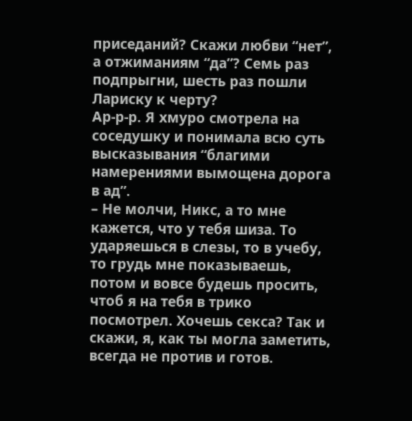приседаний? Скажи любви “нет”, а отжиманиям “да”? Семь раз подпрыгни, шесть раз пошли Лариску к черту?
Ар-р-р. Я хмуро смотрела на соседушку и понимала всю суть высказывания “благими намерениями вымощена дорога в ад”.
– Не молчи, Никс, а то мне кажется, что у тебя шиза. То ударяешься в слезы, то в учебу, то грудь мне показываешь, потом и вовсе будешь просить, чтоб я на тебя в трико посмотрел. Хочешь секса? Так и скажи, я, как ты могла заметить, всегда не против и готов.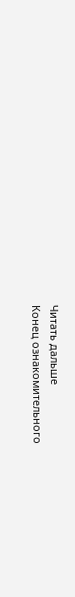Читать дальше
Конец ознакомительного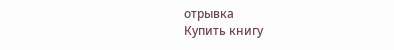отрывка
Купить книгу